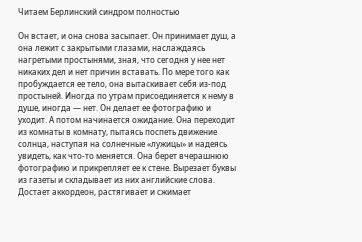Читаем Берлинский синдром полностью

Он встает, и она снова засыпает. Он принимает душ, а она лежит с закрытыми глазами, наслаждаясь нагретыми простынями, зная, что сегодня у нее нет никаких дел и нет причин вставать. По мере того как пробуждается ее тело, она вытаскивает себя из-под простыней. Иногда по утрам присоединяется к нему в душе, иногда — нет. Он делает ее фотографию и уходит. А потом начинается ожидание. Она переходит из комнаты в комнату, пытаясь поспеть движение солнца, наступая на солнечные «лужицы» и надеясь увидеть, как что-то меняется. Она берет вчерашнюю фотографию и прикрепляет ее к стене. Вырезает буквы из газеты и складывает из них английские слова. Достает аккордеон, растягивает и сжимает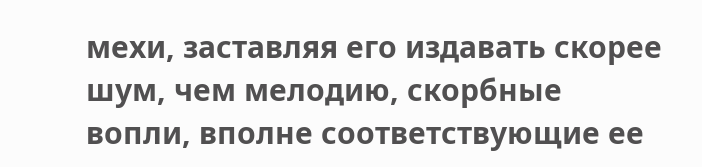мехи, заставляя его издавать скорее шум, чем мелодию, скорбные вопли, вполне соответствующие ее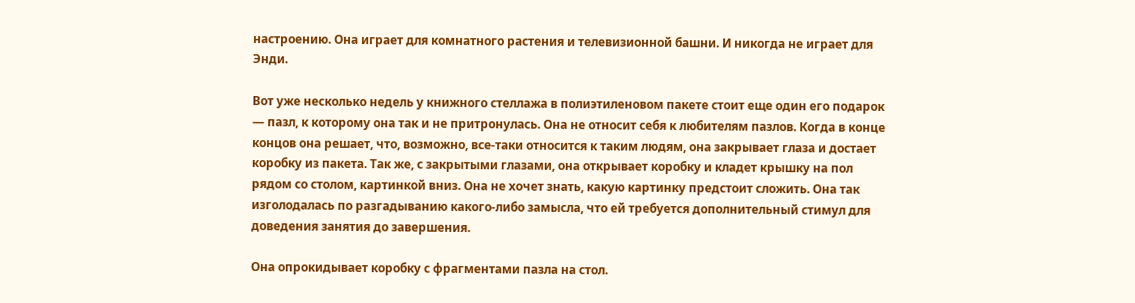настроению. Она играет для комнатного растения и телевизионной башни. И никогда не играет для Энди.

Вот уже несколько недель у книжного стеллажа в полиэтиленовом пакете стоит еще один его подарок — пазл, к которому она так и не притронулась. Она не относит себя к любителям пазлов. Когда в конце концов она решает, что, возможно, все-таки относится к таким людям, она закрывает глаза и достает коробку из пакета. Так же, с закрытыми глазами, она открывает коробку и кладет крышку на пол рядом со столом, картинкой вниз. Она не хочет знать, какую картинку предстоит сложить. Она так изголодалась по разгадыванию какого-либо замысла, что ей требуется дополнительный стимул для доведения занятия до завершения.

Она опрокидывает коробку с фрагментами пазла на стол.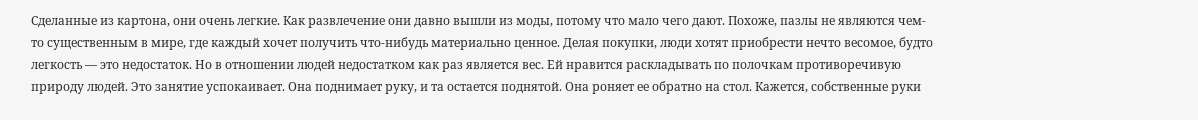Сделанные из картона, они очень легкие. Как развлечение они давно вышли из моды, потому что мало чего дают. Похоже, пазлы не являются чем-то существенным в мире, где каждый хочет получить что-нибудь материально ценное. Делая покупки, люди хотят приобрести нечто весомое, будто легкость — это недостаток. Но в отношении людей недостатком как раз является вес. Ей нравится раскладывать по полочкам противоречивую природу людей. Это занятие успокаивает. Она поднимает руку, и та остается поднятой. Она роняет ее обратно на стол. Кажется, собственные руки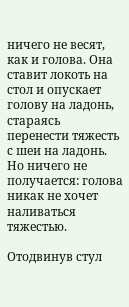ничего не весят, как и голова. Она ставит локоть на стол и опускает голову на ладонь, стараясь перенести тяжесть с шеи на ладонь. Но ничего не получается: голова никак не хочет наливаться тяжестью.

Отодвинув стул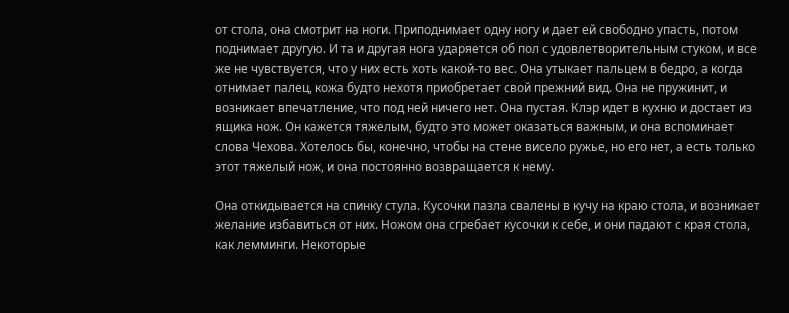от стола, она смотрит на ноги. Приподнимает одну ногу и дает ей свободно упасть, потом поднимает другую. И та и другая нога ударяется об пол с удовлетворительным стуком, и все же не чувствуется, что у них есть хоть какой-то вес. Она утыкает пальцем в бедро, а когда отнимает палец, кожа будто нехотя приобретает свой прежний вид. Она не пружинит, и возникает впечатление, что под ней ничего нет. Она пустая. Клэр идет в кухню и достает из ящика нож. Он кажется тяжелым, будто это может оказаться важным, и она вспоминает слова Чехова. Хотелось бы, конечно, чтобы на стене висело ружье, но его нет, а есть только этот тяжелый нож, и она постоянно возвращается к нему.

Она откидывается на спинку стула. Кусочки пазла свалены в кучу на краю стола, и возникает желание избавиться от них. Ножом она сгребает кусочки к себе, и они падают с края стола, как лемминги. Некоторые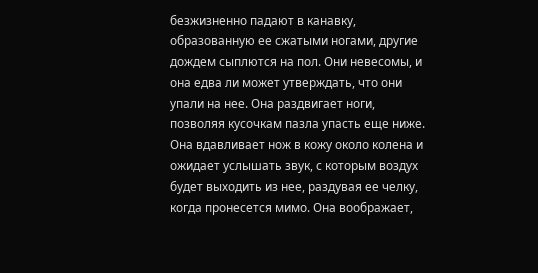безжизненно падают в канавку, образованную ее сжатыми ногами, другие дождем сыплются на пол. Они невесомы, и она едва ли может утверждать, что они упали на нее. Она раздвигает ноги, позволяя кусочкам пазла упасть еще ниже. Она вдавливает нож в кожу около колена и ожидает услышать звук, с которым воздух будет выходить из нее, раздувая ее челку, когда пронесется мимо. Она воображает,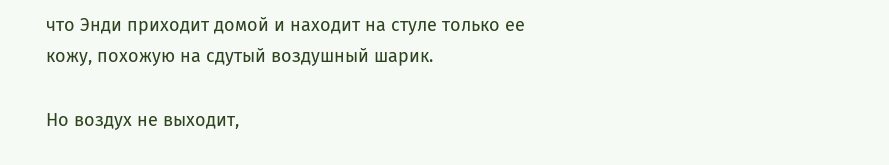что Энди приходит домой и находит на стуле только ее кожу, похожую на сдутый воздушный шарик.

Но воздух не выходит,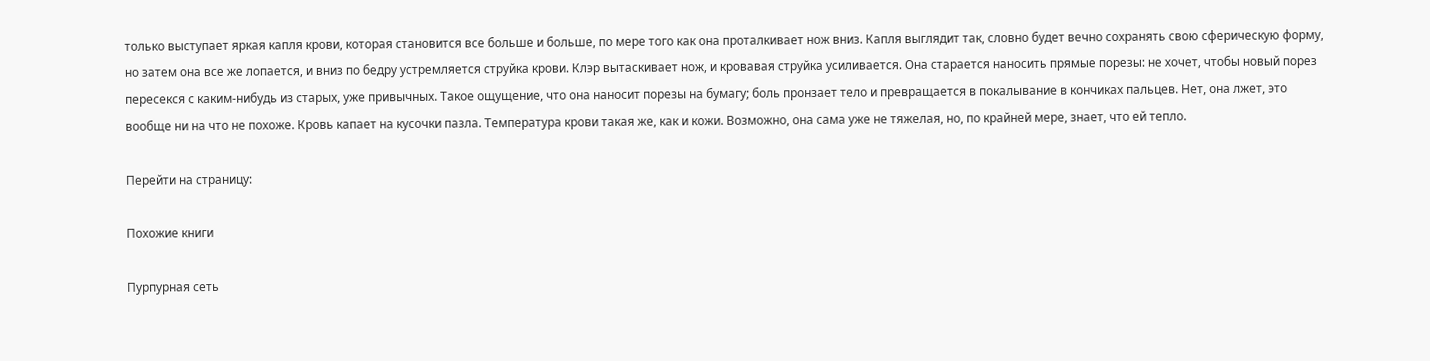только выступает яркая капля крови, которая становится все больше и больше, по мере того как она проталкивает нож вниз. Капля выглядит так, словно будет вечно сохранять свою сферическую форму, но затем она все же лопается, и вниз по бедру устремляется струйка крови. Клэр вытаскивает нож, и кровавая струйка усиливается. Она старается наносить прямые порезы: не хочет, чтобы новый порез пересекся с каким-нибудь из старых, уже привычных. Такое ощущение, что она наносит порезы на бумагу; боль пронзает тело и превращается в покалывание в кончиках пальцев. Нет, она лжет, это вообще ни на что не похоже. Кровь капает на кусочки пазла. Температура крови такая же, как и кожи. Возможно, она сама уже не тяжелая, но, по крайней мере, знает, что ей тепло.

Перейти на страницу:

Похожие книги

Пурпурная сеть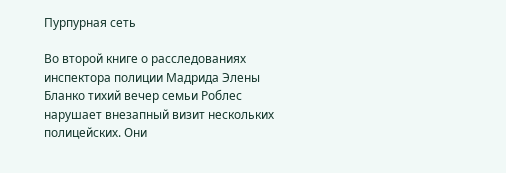Пурпурная сеть

Во второй книге о расследованиях инспектора полиции Мадрида Элены Бланко тихий вечер семьи Роблес нарушает внезапный визит нескольких полицейских. Они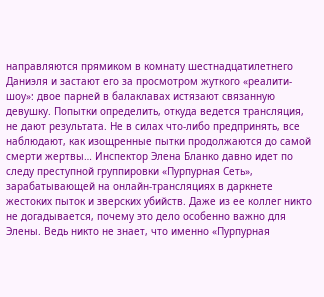направляются прямиком в комнату шестнадцатилетнего Даниэля и застают его за просмотром жуткого «реалити-шоу»: двое парней в балаклавах истязают связанную девушку. Попытки определить, откуда ведется трансляция, не дают результата. Не в силах что-либо предпринять, все наблюдают, как изощренные пытки продолжаются до самой смерти жертвы… Инспектор Элена Бланко давно идет по следу преступной группировки «Пурпурная Сеть», зарабатывающей на онлайн-трансляциях в даркнете жестоких пыток и зверских убийств. Даже из ее коллег никто не догадывается, почему это дело особенно важно для Элены. Ведь никто не знает, что именно «Пурпурная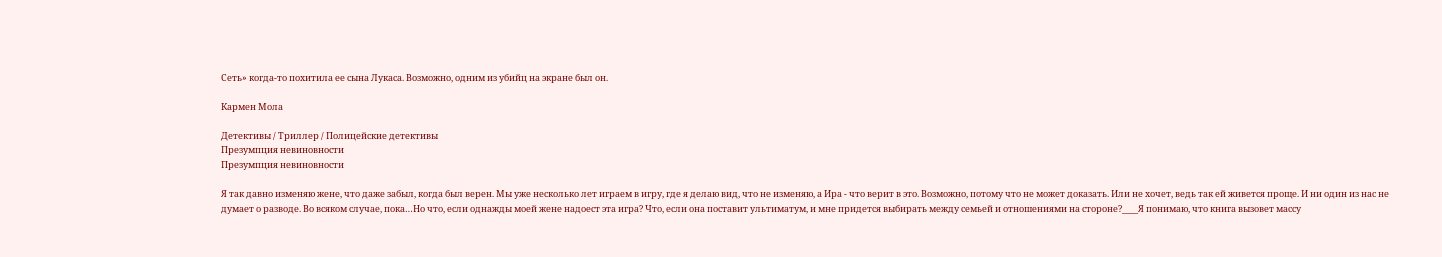Сеть» когда-то похитила ее сына Лукаса. Возможно, одним из убийц на экране был он.

Кармен Мола

Детективы / Триллер / Полицейские детективы
Презумпция невиновности
Презумпция невиновности

Я так давно изменяю жене, что даже забыл, когда был верен. Мы уже несколько лет играем в игру, где я делаю вид, что не изменяю, а Ира - что верит в это. Возможно, потому что не может доказать. Или не хочет, ведь так ей живется проще. И ни один из нас не думает о разводе. Во всяком случае, пока…Но что, если однажды моей жене надоест эта игра? Что, если она поставит ультиматум, и мне придется выбирать между семьей и отношениями на стороне?____Я понимаю, что книга вызовет массу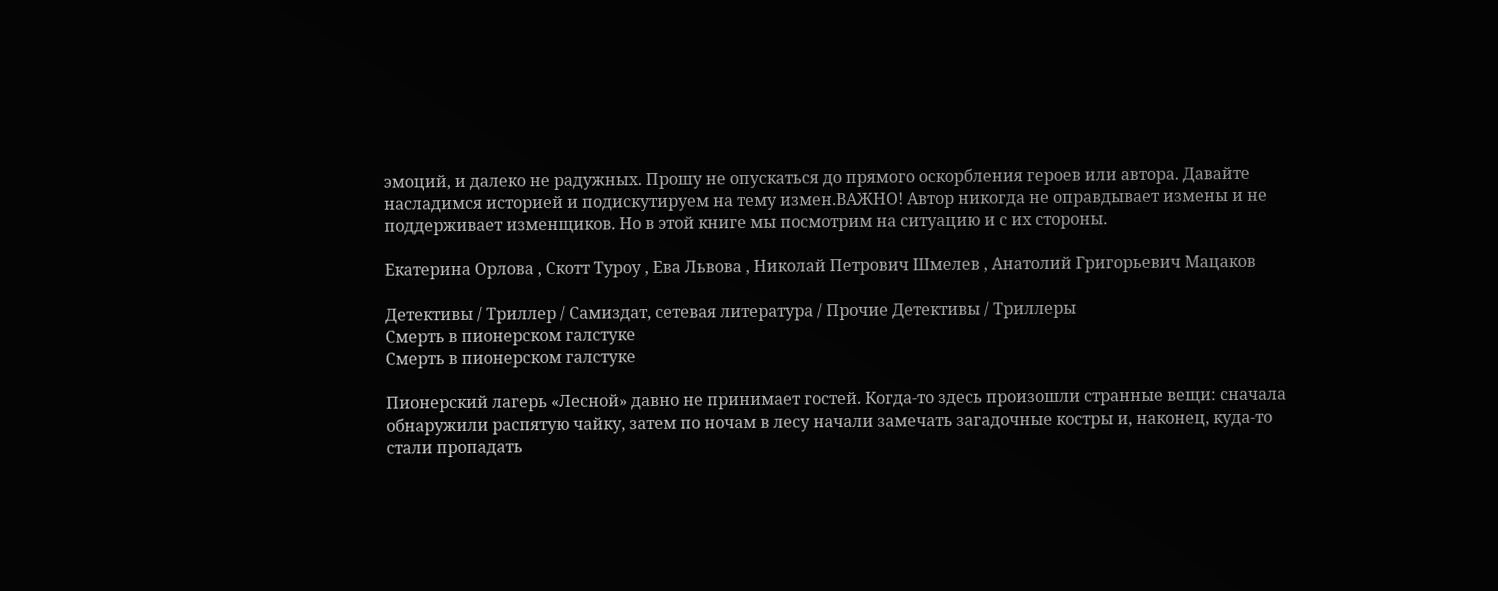эмоций, и далеко не радужных. Прошу не опускаться до прямого оскорбления героев или автора. Давайте насладимся историей и подискутируем на тему измен.ВАЖНО! Автор никогда не оправдывает измены и не поддерживает изменщиков. Но в этой книге мы посмотрим на ситуацию и с их стороны.

Екатерина Орлова , Скотт Туроу , Ева Львова , Николай Петрович Шмелев , Анатолий Григорьевич Мацаков

Детективы / Триллер / Самиздат, сетевая литература / Прочие Детективы / Триллеры
Смерть в пионерском галстуке
Смерть в пионерском галстуке

Пионерский лагерь «Лесной» давно не принимает гостей. Когда-то здесь произошли странные вещи: сначала обнаружили распятую чайку, затем по ночам в лесу начали замечать загадочные костры и, наконец, куда-то стали пропадать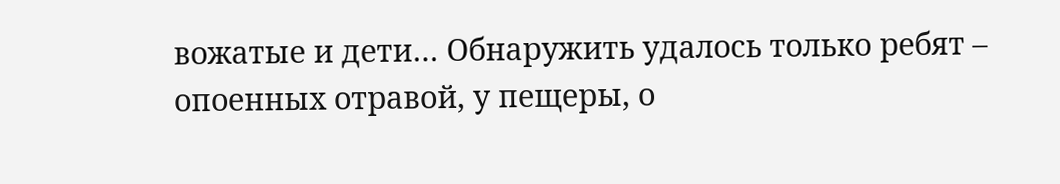вожатые и дети… Обнаружить удалось только ребят – опоенных отравой, у пещеры, о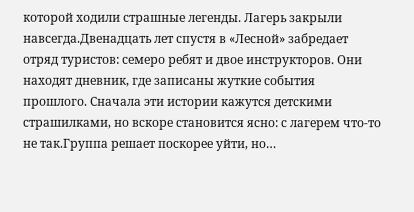которой ходили страшные легенды. Лагерь закрыли навсегда.Двенадцать лет спустя в «Лесной» забредает отряд туристов: семеро ребят и двое инструкторов. Они находят дневник, где записаны жуткие события прошлого. Сначала эти истории кажутся детскими страшилками, но вскоре становится ясно: с лагерем что-то не так.Группа решает поскорее уйти, но…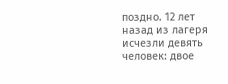поздно. 12 лет назад из лагеря исчезли девять человек: двое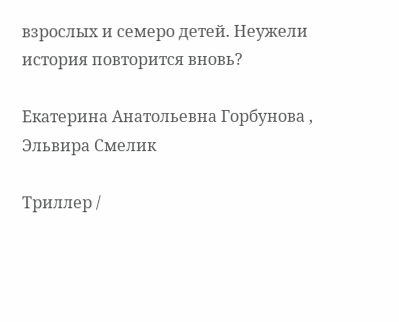взрослых и семеро детей. Неужели история повторится вновь?

Екатерина Анатольевна Горбунова , Эльвира Смелик

Триллер /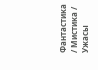Фантастика / Мистика / Ужасы